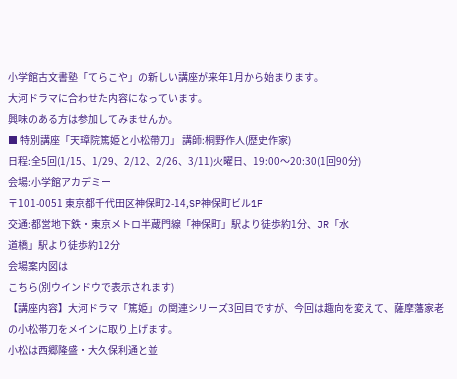小学館古文書塾「てらこや」の新しい講座が来年1月から始まります。
大河ドラマに合わせた内容になっています。
興味のある方は参加してみませんか。
■ 特別講座「天璋院篤姫と小松帶刀」 講師:桐野作人(歴史作家)
日程:全5回(1/15、1/29、2/12、2/26、3/11)火曜日、19:00〜20:30(1回90分)
会場:小学館アカデミー
〒101-0051 東京都千代田区神保町2-14,SP神保町ビル1F
交通:都営地下鉄・東京メトロ半蔵門線「神保町」駅より徒歩約1分、JR「水
道橋」駅より徒歩約12分
会場案内図は
こちら(別ウインドウで表示されます)
【講座内容】大河ドラマ「篤姫」の関連シリーズ3回目ですが、今回は趣向を変えて、薩摩藩家老の小松帯刀をメインに取り上げます。
小松は西郷隆盛・大久保利通と並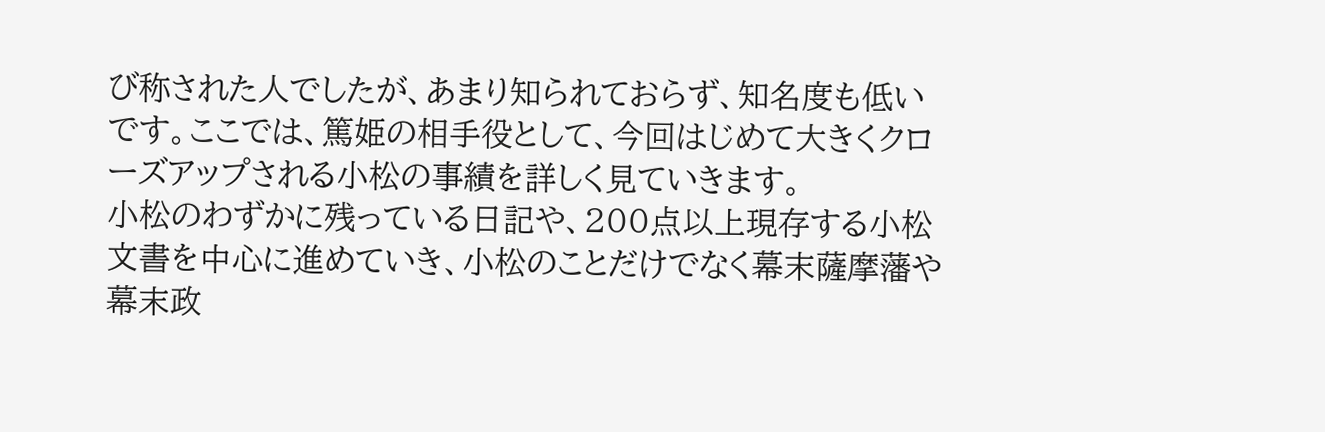び称された人でしたが、あまり知られておらず、知名度も低いです。ここでは、篤姫の相手役として、今回はじめて大きくクローズアップされる小松の事績を詳しく見ていきます。
小松のわずかに残っている日記や、200点以上現存する小松文書を中心に進めていき、小松のことだけでなく幕末薩摩藩や幕末政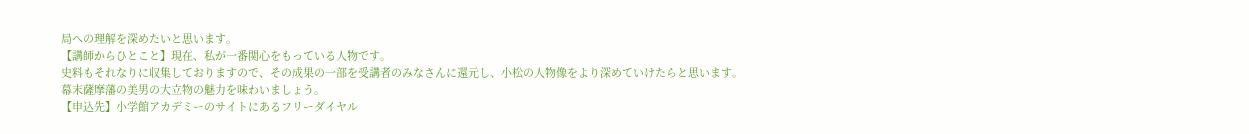局への理解を深めたいと思います。
【講師からひとこと】現在、私が一番関心をもっている人物です。
史料もそれなりに収集しておりますので、その成果の一部を受講者のみなさんに還元し、小松の人物像をより深めていけたらと思います。
幕末薩摩藩の美男の大立物の魅力を味わいましょう。
【申込先】小学館アカデミーのサイトにあるフリーダイヤル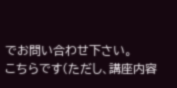でお問い合わせ下さい。
こちらです(ただし、講座内容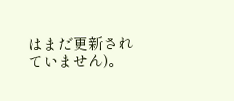はまだ更新されていません)。